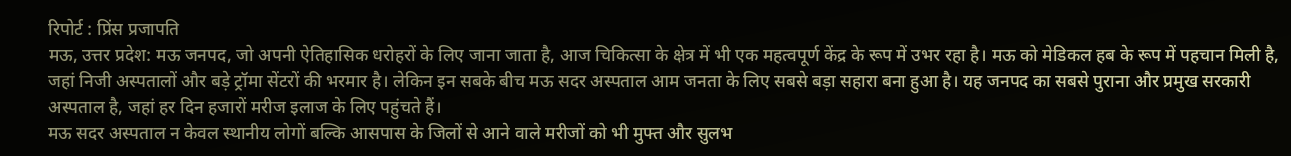रिपोर्ट : प्रिंस प्रजापति
मऊ, उत्तर प्रदेश: मऊ जनपद, जो अपनी ऐतिहासिक धरोहरों के लिए जाना जाता है, आज चिकित्सा के क्षेत्र में भी एक महत्वपूर्ण केंद्र के रूप में उभर रहा है। मऊ को मेडिकल हब के रूप में पहचान मिली है, जहां निजी अस्पतालों और बड़े ट्रॉमा सेंटरों की भरमार है। लेकिन इन सबके बीच मऊ सदर अस्पताल आम जनता के लिए सबसे बड़ा सहारा बना हुआ है। यह जनपद का सबसे पुराना और प्रमुख सरकारी अस्पताल है, जहां हर दिन हजारों मरीज इलाज के लिए पहुंचते हैं।
मऊ सदर अस्पताल न केवल स्थानीय लोगों बल्कि आसपास के जिलों से आने वाले मरीजों को भी मुफ्त और सुलभ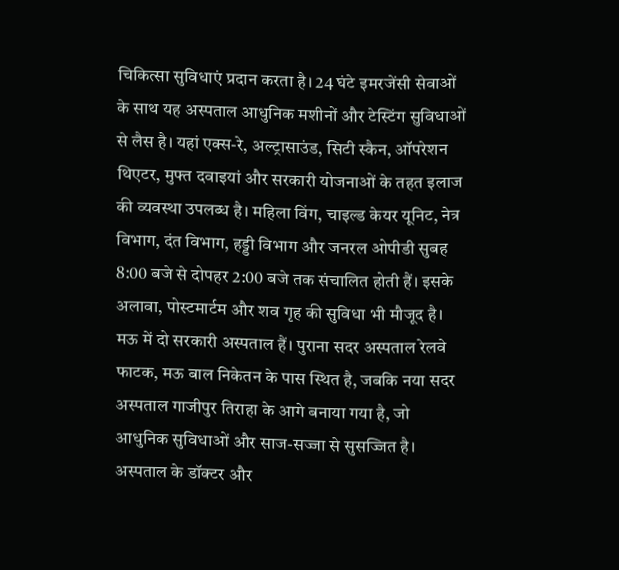चिकित्सा सुविधाएं प्रदान करता है। 24 घंटे इमरजेंसी सेवाओं के साथ यह अस्पताल आधुनिक मशीनों और टेस्टिंग सुविधाओं से लैस है। यहां एक्स-रे, अल्ट्रासाउंड, सिटी स्कैन, ऑपरेशन थिएटर, मुफ्त दवाइयां और सरकारी योजनाओं के तहत इलाज की व्यवस्था उपलब्ध है। महिला विंग, चाइल्ड केयर यूनिट, नेत्र विभाग, दंत विभाग, हड्डी विभाग और जनरल ओपीडी सुबह 8:00 बजे से दोपहर 2:00 बजे तक संचालित होती हैं। इसके अलावा, पोस्टमार्टम और शव गृह की सुविधा भी मौजूद है।
मऊ में दो सरकारी अस्पताल हैं। पुराना सदर अस्पताल रेलवे फाटक, मऊ बाल निकेतन के पास स्थित है, जबकि नया सदर अस्पताल गाजीपुर तिराहा के आगे बनाया गया है, जो आधुनिक सुविधाओं और साज-सज्जा से सुसज्जित है। अस्पताल के डॉक्टर और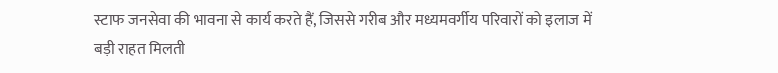स्टाफ जनसेवा की भावना से कार्य करते हैं, जिससे गरीब और मध्यमवर्गीय परिवारों को इलाज में बड़ी राहत मिलती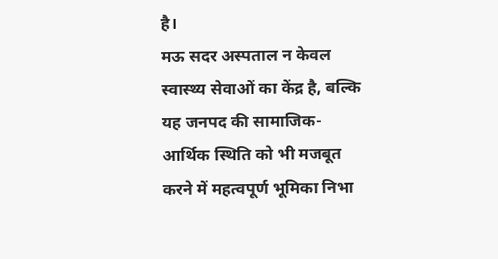है।
मऊ सदर अस्पताल न केवल स्वास्थ्य सेवाओं का केंद्र है, बल्कि यह जनपद की सामाजिक-आर्थिक स्थिति को भी मजबूत करने में महत्वपूर्ण भूमिका निभा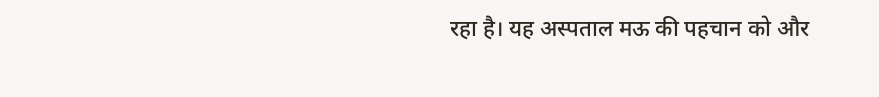रहा है। यह अस्पताल मऊ की पहचान को और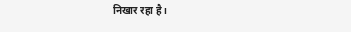निखार रहा है।